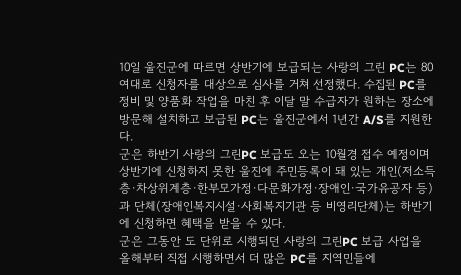10일 울진군에 따르면 상반기에 보급되는 사랑의 그린 PC는 80여대로 신청자를 대상으로 심사를 거쳐 선정했다. 수집된 PC를 정비 및 양품화 작업을 마친 후 이달 말 수급자가 원하는 장소에 방문해 설치하고 보급된 PC는 울진군에서 1년간 A/S를 지원한다.
군은 하반기 사랑의 그린PC 보급도 오는 10월경 접수 예정이며 상반기에 신청하지 못한 울진에 주민등록이 돼 있는 개인(저소득층·차상위계층·한부모가정·다문화가정·장애인·국가유공자 등)과 단체(장애인복지시설·사회복지기관 등 비영리단체)는 하반기에 신청하면 혜택을 받을 수 있다.
군은 그동안 도 단위로 시행되던 사랑의 그린PC 보급 사업을 올해부터 직접 시행하면서 더 많은 PC를 지역민들에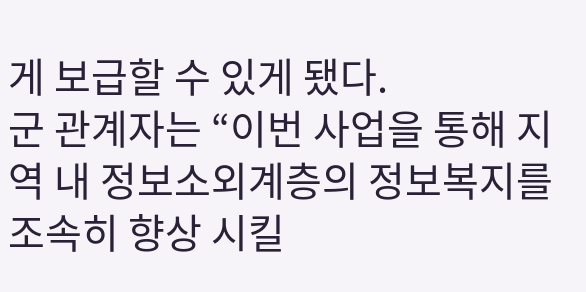게 보급할 수 있게 됐다.
군 관계자는 “이번 사업을 통해 지역 내 정보소외계층의 정보복지를 조속히 향상 시킬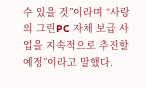수 있을 것”이라며 “사랑의 그린PC 자체 보급 사업을 지속적으로 추진할 예정”이라고 말했다.